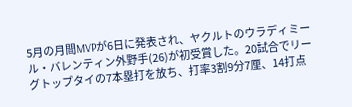5月の月間MVPが6日に発表され、ヤクルトのウラディミール・バレンティン外野手(26)が初受賞した。20試合でリーグトップタイの7本塁打を放ち、打率3割9分7厘、14打点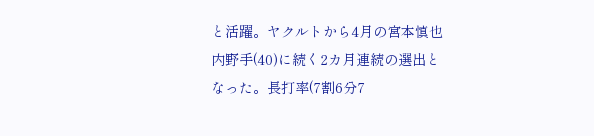と活躍。ヤクルトから4月の宮本慎也内野手(40)に続く2カ月連続の選出となった。長打率(7割6分7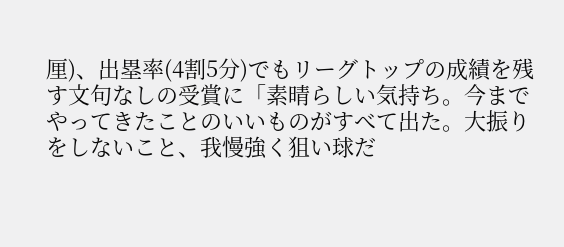厘)、出塁率(4割5分)でもリーグトップの成績を残す文句なしの受賞に「素晴らしい気持ち。今までやってきたことのいいものがすべて出た。大振りをしないこと、我慢強く狙い球だ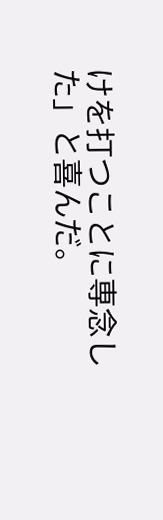けを打つことに専念した」と喜んだ。